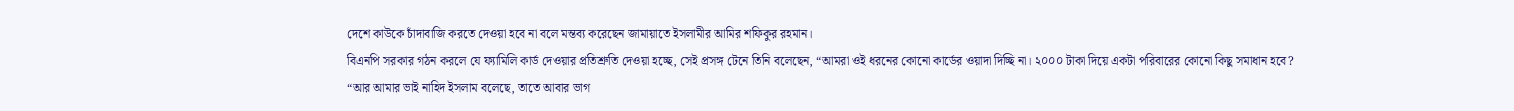দেশে কাউকে চাঁদাবাজি করতে দেওয়া হবে না বলে মন্তব্য করেছেন জামায়াতে ইসলামীর আমির শফিকুর রহমান।
বিএনপি সরকার গঠন করলে যে ফ্যামিলি কার্ড দেওয়ার প্রতিশ্রুতি দেওয়া হচ্ছে, সেই প্রসঙ্গ টেনে তিনি বলেছেন, “আমরা ওই ধরনের কোনো কার্ডের ওয়াদা দিচ্ছি না। ২০০০ টাকা দিয়ে একটা পরিবারের কোনো কিছু সমাধান হবে?
“আর আমার ভাই নাহিদ ইসলাম বলেছে, তাতে আবার ভাগ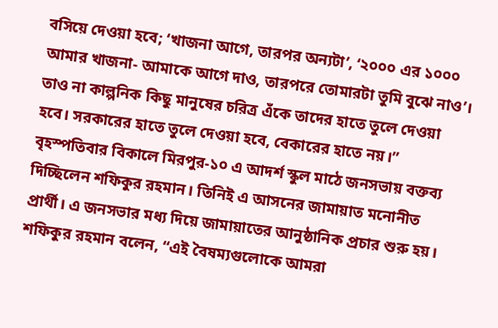বসিয়ে দেওয়া হবে; ‘খাজনা আগে, তারপর অন্যটা’, ‘২০০০ এর ১০০০ আমার খাজনা- আমাকে আগে দাও, তারপরে তোমারটা তুমি বুঝে নাও’। তাও না কাল্পনিক কিছু মানুষের চরিত্র এঁকে তাদের হাতে তুলে দেওয়া হবে। সরকারের হাতে তুলে দেওয়া হবে, বেকারের হাতে নয়।”
বৃহস্পতিবার বিকালে মিরপুর-১০ এ আদর্শ স্কুল মাঠে জনসভায় বক্তব্য দিচ্ছিলেন শফিকুর রহমান। তিনিই এ আসনের জামায়াত মনোনীত প্রার্থী। এ জনসভার মধ্য দিয়ে জামায়াতের আনুষ্ঠানিক প্রচার শুরু হয়।
শফিকুর রহমান বলেন, “এই বৈষম্যগুলোকে আমরা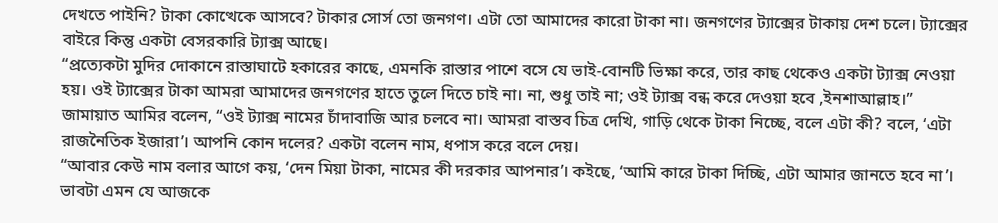দেখতে পাইনি? টাকা কোত্থেকে আসবে? টাকার সোর্স তো জনগণ। এটা তো আমাদের কারো টাকা না। জনগণের ট্যাক্সের টাকায় দেশ চলে। ট্যাক্সের বাইরে কিন্তু একটা বেসরকারি ট্যাক্স আছে।
“প্রত্যেকটা মুদির দোকানে রাস্তাঘাটে হকারের কাছে, এমনকি রাস্তার পাশে বসে যে ভাই-বোনটি ভিক্ষা করে, তার কাছ থেকেও একটা ট্যাক্স নেওয়া হয়। ওই ট্যাক্সের টাকা আমরা আমাদের জনগণের হাতে তুলে দিতে চাই না। না, শুধু তাই না; ওই ট্যাক্স বন্ধ করে দেওয়া হবে ,ইনশাআল্লাহ।”
জামায়াত আমির বলেন, “ওই ট্যাক্স নামের চাঁদাবাজি আর চলবে না। আমরা বাস্তব চিত্র দেখি, গাড়ি থেকে টাকা নিচ্ছে, বলে এটা কী? বলে, ‘এটা রাজনৈতিক ইজারা’। আপনি কোন দলের? একটা বলেন নাম, ধপাস করে বলে দেয়।
“আবার কেউ নাম বলার আগে কয়, ‘দেন মিয়া টাকা, নামের কী দরকার আপনার’। কইছে, ‘আমি কারে টাকা দিচ্ছি, এটা আমার জানতে হবে না’। ভাবটা এমন যে আজকে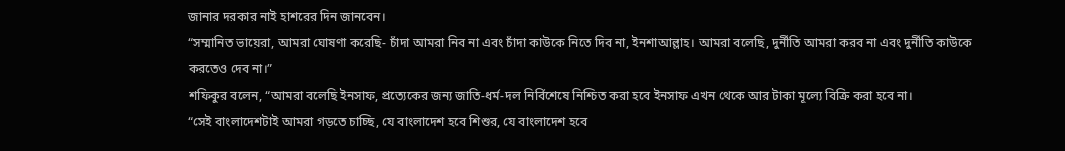জানার দরকার নাই হাশরের দিন জানবেন।
“সম্মানিত ভায়েরা, আমরা ঘোষণা করেছি- চাঁদা আমরা নিব না এবং চাঁদা কাউকে নিতে দিব না, ইনশাআল্লাহ। আমরা বলেছি, দুর্নীতি আমরা করব না এবং দুর্নীতি কাউকে করতেও দেব না।”
শফিকুর বলেন, “আমরা বলেছি ইনসাফ, প্রত্যেকের জন্য জাতি-ধর্ম-দল নির্বিশেষে নিশ্চিত করা হবে ইনসাফ এখন থেকে আর টাকা মূল্যে বিক্রি করা হবে না।
“সেই বাংলাদেশটাই আমরা গড়তে চাচ্ছি, যে বাংলাদেশ হবে শিশুর, যে বাংলাদেশ হবে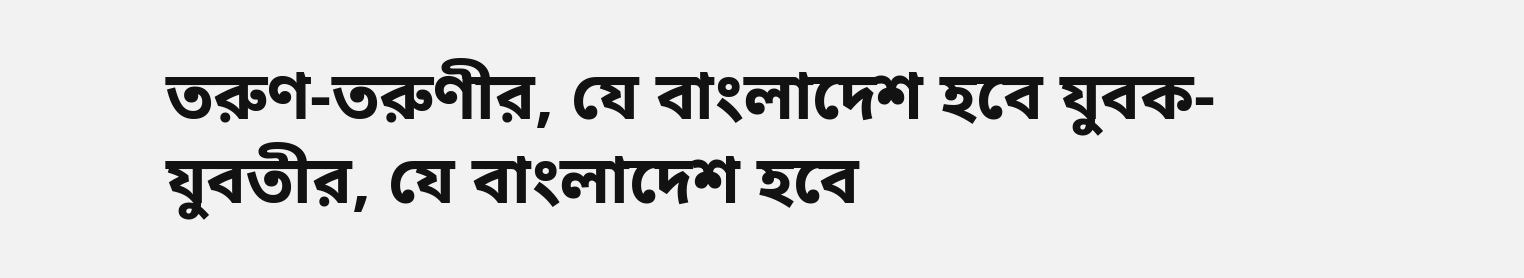তরুণ-তরুণীর, যে বাংলাদেশ হবে যুবক-যুবতীর, যে বাংলাদেশ হবে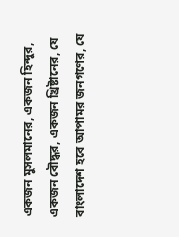একজন মুসলমানের, একজন হিন্দুর, একজন বৌদ্ধর, একজন খ্রিষ্টানের, যে বাংলাদেশ হবে আপামর জনগণের, যে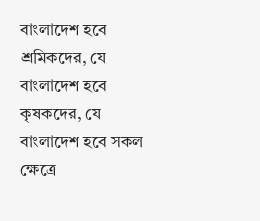বাংলাদেশ হবে শ্রমিকদের, যে বাংলাদেশ হবে কৃষকদের, যে বাংলাদেশ হবে সকল ক্ষেত্রে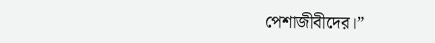পেশাজীবীদের।”